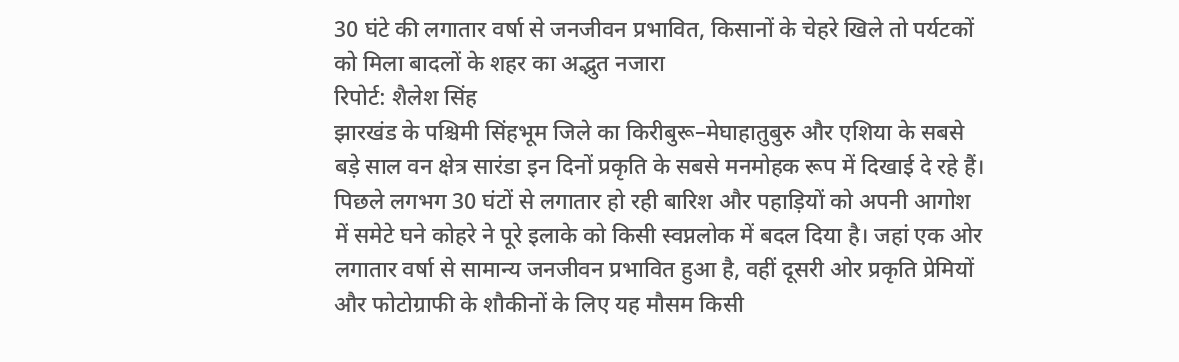30 घंटे की लगातार वर्षा से जनजीवन प्रभावित, किसानों के चेहरे खिले तो पर्यटकों को मिला बादलों के शहर का अद्भुत नजारा
रिपोर्ट: शैलेश सिंह
झारखंड के पश्चिमी सिंहभूम जिले का किरीबुरू–मेघाहातुबुरु और एशिया के सबसे बड़े साल वन क्षेत्र सारंडा इन दिनों प्रकृति के सबसे मनमोहक रूप में दिखाई दे रहे हैं। पिछले लगभग 30 घंटों से लगातार हो रही बारिश और पहाड़ियों को अपनी आगोश में समेटे घने कोहरे ने पूरे इलाके को किसी स्वप्नलोक में बदल दिया है। जहां एक ओर लगातार वर्षा से सामान्य जनजीवन प्रभावित हुआ है, वहीं दूसरी ओर प्रकृति प्रेमियों और फोटोग्राफी के शौकीनों के लिए यह मौसम किसी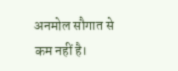अनमोल सौगात से कम नहीं है।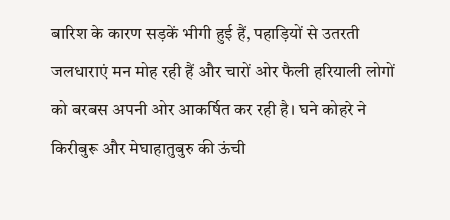बारिश के कारण सड़कें भीगी हुई हैं, पहाड़ियों से उतरती जलधाराएं मन मोह रही हैं और चारों ओर फैली हरियाली लोगों को बरबस अपनी ओर आकर्षित कर रही है। घने कोहरे ने किरीबुरू और मेघाहातुबुरु की ऊंची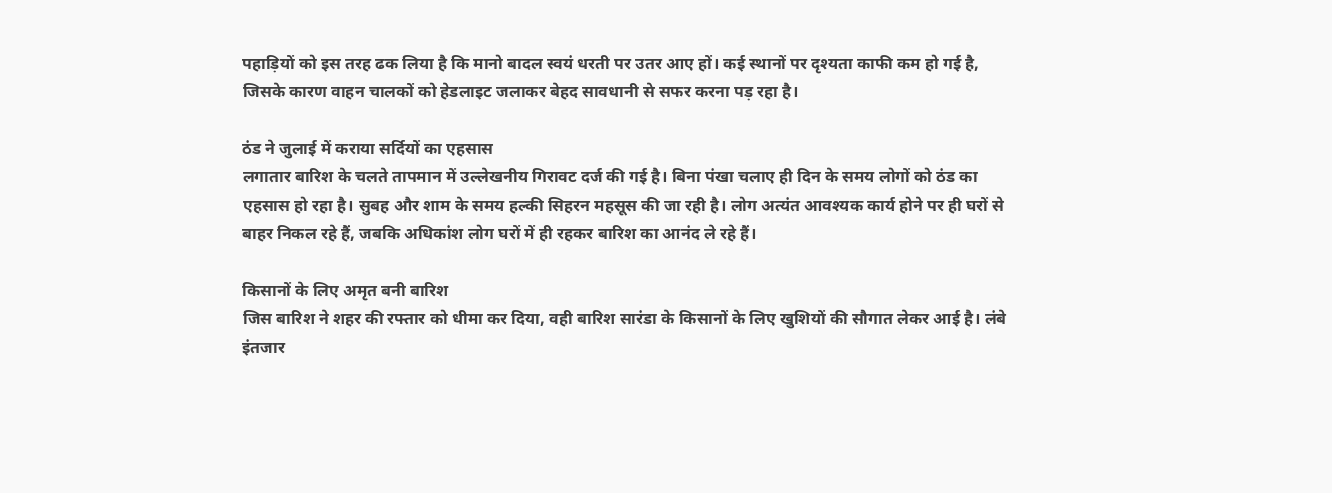पहाड़ियों को इस तरह ढक लिया है कि मानो बादल स्वयं धरती पर उतर आए हों। कई स्थानों पर दृश्यता काफी कम हो गई है, जिसके कारण वाहन चालकों को हेडलाइट जलाकर बेहद सावधानी से सफर करना पड़ रहा है।

ठंड ने जुलाई में कराया सर्दियों का एहसास
लगातार बारिश के चलते तापमान में उल्लेखनीय गिरावट दर्ज की गई है। बिना पंखा चलाए ही दिन के समय लोगों को ठंड का एहसास हो रहा है। सुबह और शाम के समय हल्की सिहरन महसूस की जा रही है। लोग अत्यंत आवश्यक कार्य होने पर ही घरों से बाहर निकल रहे हैं, जबकि अधिकांश लोग घरों में ही रहकर बारिश का आनंद ले रहे हैं।

किसानों के लिए अमृत बनी बारिश
जिस बारिश ने शहर की रफ्तार को धीमा कर दिया, वही बारिश सारंडा के किसानों के लिए खुशियों की सौगात लेकर आई है। लंबे इंतजार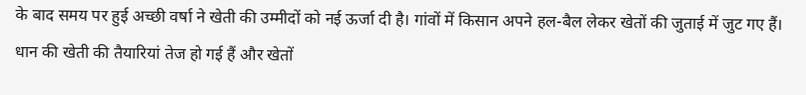के बाद समय पर हुई अच्छी वर्षा ने खेती की उम्मीदों को नई ऊर्जा दी है। गांवों में किसान अपने हल-बैल लेकर खेतों की जुताई में जुट गए हैं। धान की खेती की तैयारियां तेज हो गई हैं और खेतों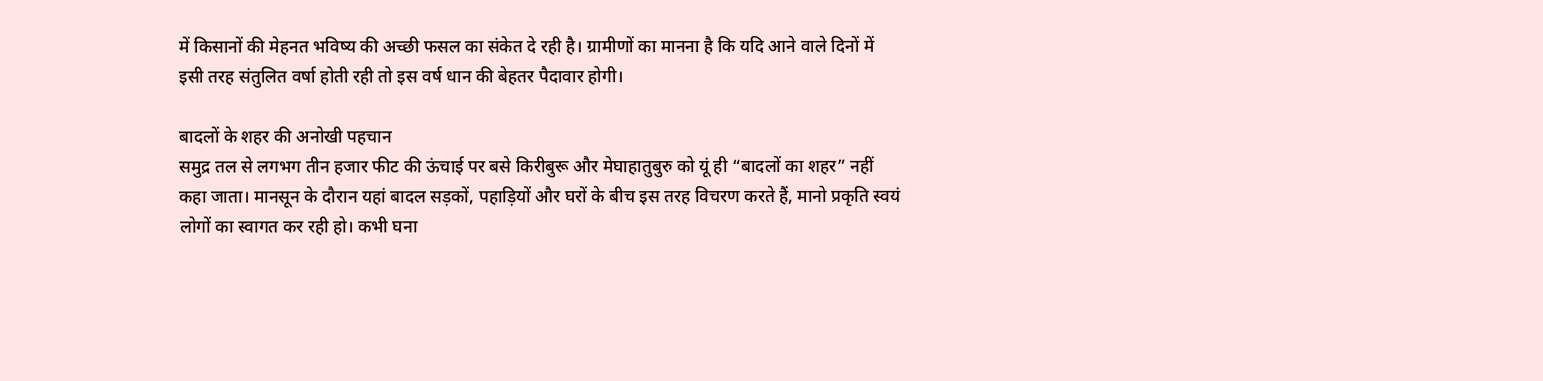में किसानों की मेहनत भविष्य की अच्छी फसल का संकेत दे रही है। ग्रामीणों का मानना है कि यदि आने वाले दिनों में इसी तरह संतुलित वर्षा होती रही तो इस वर्ष धान की बेहतर पैदावार होगी।

बादलों के शहर की अनोखी पहचान
समुद्र तल से लगभग तीन हजार फीट की ऊंचाई पर बसे किरीबुरू और मेघाहातुबुरु को यूं ही “बादलों का शहर” नहीं कहा जाता। मानसून के दौरान यहां बादल सड़कों, पहाड़ियों और घरों के बीच इस तरह विचरण करते हैं, मानो प्रकृति स्वयं लोगों का स्वागत कर रही हो। कभी घना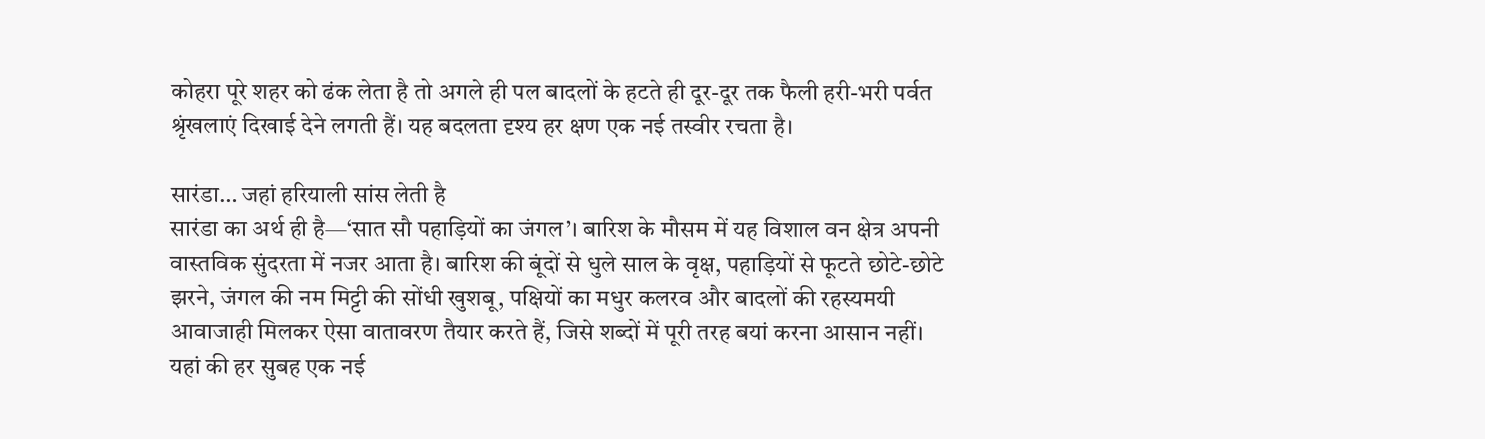कोहरा पूरे शहर को ढंक लेता है तो अगले ही पल बादलों के हटते ही दूर-दूर तक फैली हरी-भरी पर्वत श्रृंखलाएं दिखाई देने लगती हैं। यह बदलता दृश्य हर क्षण एक नई तस्वीर रचता है।

सारंडा… जहां हरियाली सांस लेती है
सारंडा का अर्थ ही है—‘सात सौ पहाड़ियों का जंगल’। बारिश के मौसम में यह विशाल वन क्षेत्र अपनी वास्तविक सुंदरता में नजर आता है। बारिश की बूंदों से धुले साल के वृक्ष, पहाड़ियों से फूटते छोटे-छोटे झरने, जंगल की नम मिट्टी की सोंधी खुशबू, पक्षियों का मधुर कलरव और बादलों की रहस्यमयी आवाजाही मिलकर ऐसा वातावरण तैयार करते हैं, जिसे शब्दों में पूरी तरह बयां करना आसान नहीं।
यहां की हर सुबह एक नई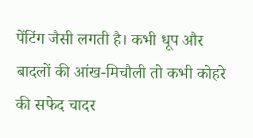पेंटिंग जैसी लगती है। कभी धूप और बादलों की आंख-मिचौली तो कभी कोहरे की सफेद चादर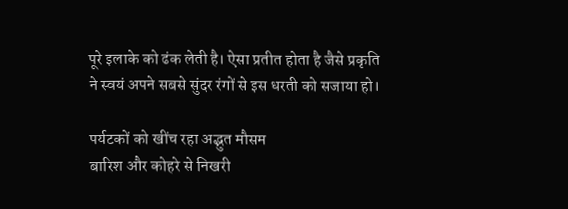पूरे इलाके को ढंक लेती है। ऐसा प्रतीत होता है जैसे प्रकृति ने स्वयं अपने सबसे सुंदर रंगों से इस धरती को सजाया हो।

पर्यटकों को खींच रहा अद्भुत मौसम
बारिश और कोहरे से निखरी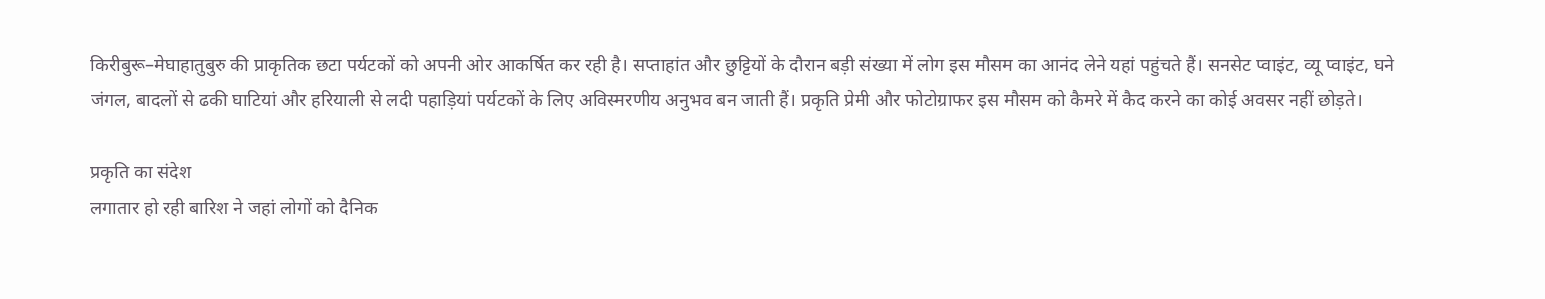किरीबुरू–मेघाहातुबुरु की प्राकृतिक छटा पर्यटकों को अपनी ओर आकर्षित कर रही है। सप्ताहांत और छुट्टियों के दौरान बड़ी संख्या में लोग इस मौसम का आनंद लेने यहां पहुंचते हैं। सनसेट प्वाइंट, व्यू प्वाइंट, घने जंगल, बादलों से ढकी घाटियां और हरियाली से लदी पहाड़ियां पर्यटकों के लिए अविस्मरणीय अनुभव बन जाती हैं। प्रकृति प्रेमी और फोटोग्राफर इस मौसम को कैमरे में कैद करने का कोई अवसर नहीं छोड़ते।

प्रकृति का संदेश
लगातार हो रही बारिश ने जहां लोगों को दैनिक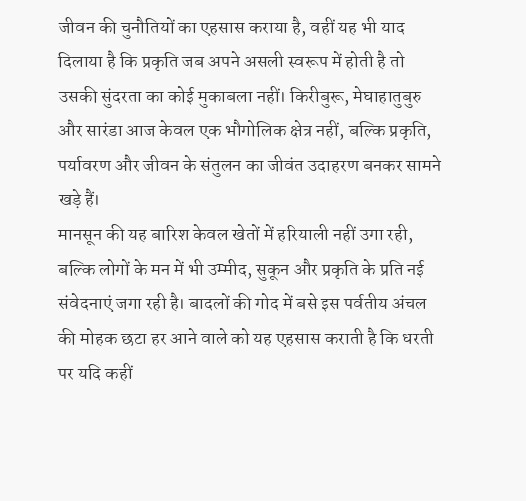जीवन की चुनौतियों का एहसास कराया है, वहीं यह भी याद दिलाया है कि प्रकृति जब अपने असली स्वरूप में होती है तो उसकी सुंदरता का कोई मुकाबला नहीं। किरीबुरू, मेघाहातुबुरु और सारंडा आज केवल एक भौगोलिक क्षेत्र नहीं, बल्कि प्रकृति, पर्यावरण और जीवन के संतुलन का जीवंत उदाहरण बनकर सामने खड़े हैं।
मानसून की यह बारिश केवल खेतों में हरियाली नहीं उगा रही, बल्कि लोगों के मन में भी उम्मीद, सुकून और प्रकृति के प्रति नई संवेदनाएं जगा रही है। बादलों की गोद में बसे इस पर्वतीय अंचल की मोहक छटा हर आने वाले को यह एहसास कराती है कि धरती पर यदि कहीं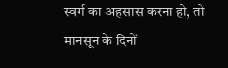स्वर्ग का अहसास करना हो, तो मानसून के दिनों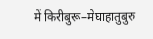में किरीबुरू–मेघाहातुबुरु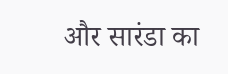और सारंडा का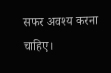सफर अवश्य करना चाहिए।